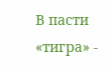В пасти «тигра» -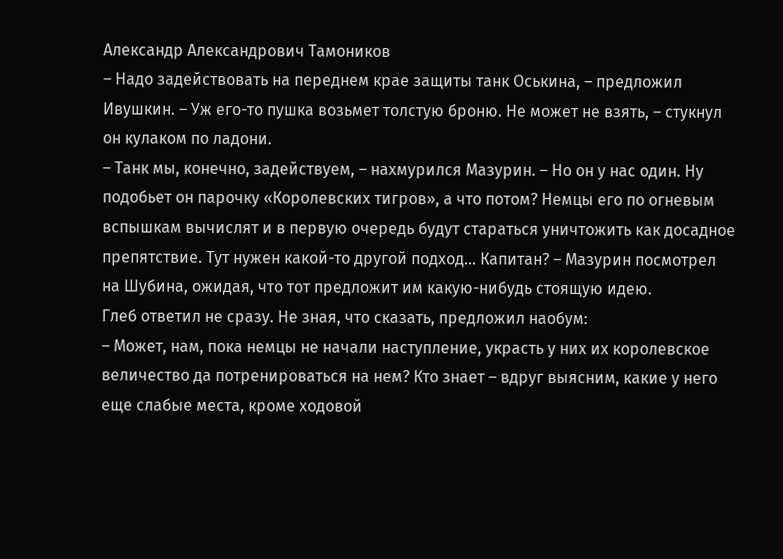Александр Александрович Тамоников
– Надо задействовать на переднем крае защиты танк Оськина, – предложил Ивушкин. – Уж его-то пушка возьмет толстую броню. Не может не взять, – стукнул он кулаком по ладони.
– Танк мы, конечно, задействуем, – нахмурился Мазурин. – Но он у нас один. Ну подобьет он парочку «Королевских тигров», а что потом? Немцы его по огневым вспышкам вычислят и в первую очередь будут стараться уничтожить как досадное препятствие. Тут нужен какой-то другой подход… Капитан? – Мазурин посмотрел на Шубина, ожидая, что тот предложит им какую-нибудь стоящую идею.
Глеб ответил не сразу. Не зная, что сказать, предложил наобум:
– Может, нам, пока немцы не начали наступление, украсть у них их королевское величество да потренироваться на нем? Кто знает – вдруг выясним, какие у него еще слабые места, кроме ходовой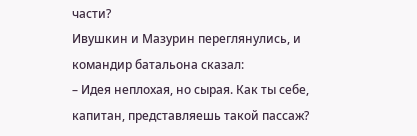части?
Ивушкин и Мазурин переглянулись, и командир батальона сказал:
– Идея неплохая, но сырая. Как ты себе, капитан, представляешь такой пассаж?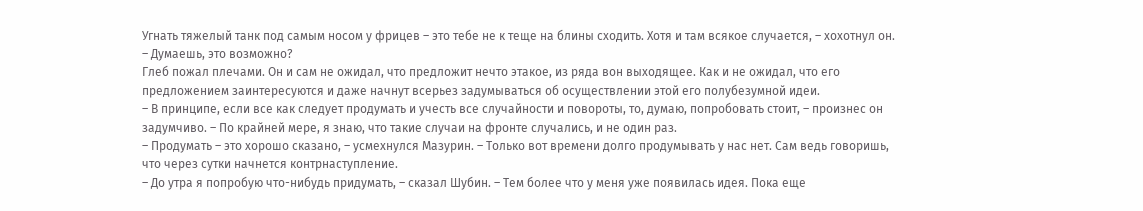Угнать тяжелый танк под самым носом у фрицев – это тебе не к теще на блины сходить. Хотя и там всякое случается, – хохотнул он. – Думаешь, это возможно?
Глеб пожал плечами. Он и сам не ожидал, что предложит нечто этакое, из ряда вон выходящее. Как и не ожидал, что его предложением заинтересуются и даже начнут всерьез задумываться об осуществлении этой его полубезумной идеи.
– В принципе, если все как следует продумать и учесть все случайности и повороты, то, думаю, попробовать стоит, – произнес он задумчиво. – По крайней мере, я знаю, что такие случаи на фронте случались, и не один раз.
– Продумать – это хорошо сказано, – усмехнулся Мазурин. – Только вот времени долго продумывать у нас нет. Сам ведь говоришь, что через сутки начнется контрнаступление.
– До утра я попробую что-нибудь придумать, – сказал Шубин. – Тем более что у меня уже появилась идея. Пока еще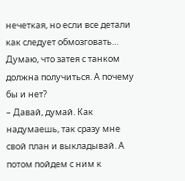нечеткая, но если все детали как следует обмозговать… Думаю, что затея с танком должна получиться. А почему бы и нет?
– Давай, думай. Как надумаешь, так сразу мне свой план и выкладывай. А потом пойдем с ним к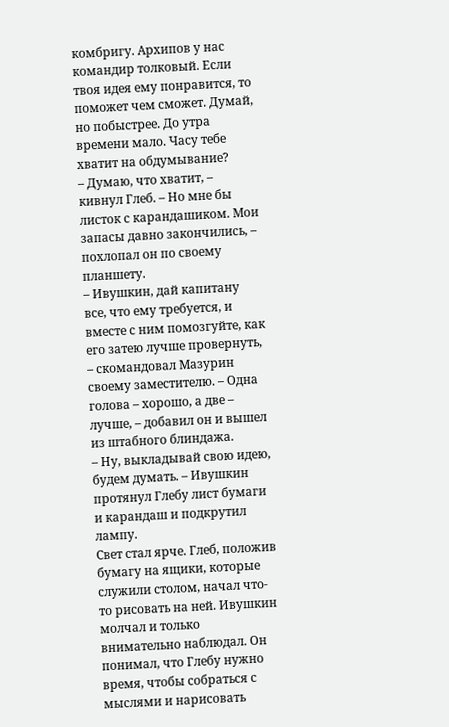комбригу. Архипов у нас командир толковый. Если твоя идея ему понравится, то поможет чем сможет. Думай, но побыстрее. До утра времени мало. Часу тебе хватит на обдумывание?
– Думаю, что хватит, – кивнул Глеб. – Но мне бы листок с карандашиком. Мои запасы давно закончились, – похлопал он по своему планшету.
– Ивушкин, дай капитану все, что ему требуется, и вместе с ним помозгуйте, как его затею лучше провернуть, – скомандовал Мазурин своему заместителю. – Одна голова – хорошо, а две – лучше, – добавил он и вышел из штабного блиндажа.
– Ну, выкладывай свою идею, будем думать. – Ивушкин протянул Глебу лист бумаги и карандаш и подкрутил лампу.
Свет стал ярче. Глеб, положив бумагу на ящики, которые служили столом, начал что-то рисовать на ней. Ивушкин молчал и только внимательно наблюдал. Он понимал, что Глебу нужно время, чтобы собраться с мыслями и нарисовать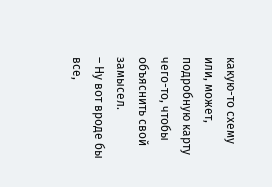какую-то схему или, может, подробную карту чего-то, чтобы объяснить свой замысел.
– Ну вот вроде бы все,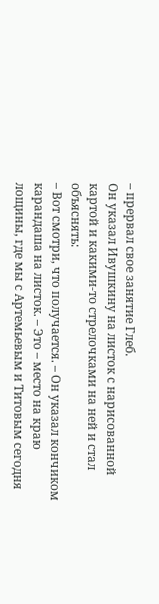– прервал свое занятие Глеб.
Он указал Ивушкину на листок с нарисованной картой и какими-то стрелочками на ней и стал объяснять:
– Вот смотри, что получается. – Он указал кончиком карандаша на листок. – Это – место на краю лощины, где мы с Артемьевым и Титовым сегодня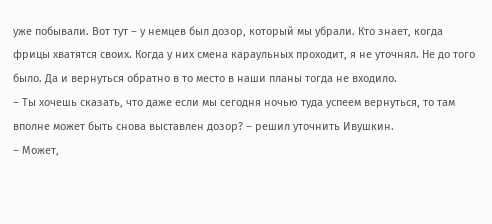уже побывали. Вот тут – у немцев был дозор, который мы убрали. Кто знает, когда фрицы хватятся своих. Когда у них смена караульных проходит, я не уточнял. Не до того было. Да и вернуться обратно в то место в наши планы тогда не входило.
– Ты хочешь сказать, что даже если мы сегодня ночью туда успеем вернуться, то там вполне может быть снова выставлен дозор? – решил уточнить Ивушкин.
– Может,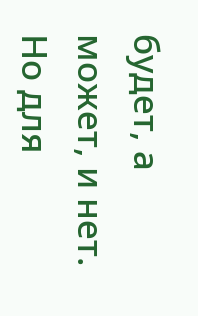будет, а может, и нет. Но для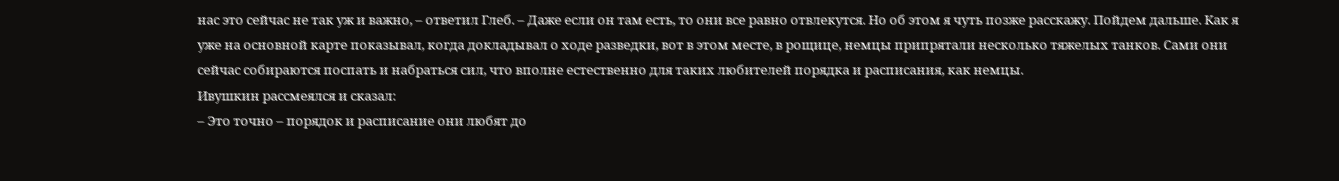нас это сейчас не так уж и важно, – ответил Глеб. – Даже если он там есть, то они все равно отвлекутся. Но об этом я чуть позже расскажу. Пойдем дальше. Как я уже на основной карте показывал, когда докладывал о ходе разведки, вот в этом месте, в рощице, немцы припрятали несколько тяжелых танков. Сами они сейчас собираются поспать и набраться сил, что вполне естественно для таких любителей порядка и расписания, как немцы.
Ивушкин рассмеялся и сказал:
– Это точно – порядок и расписание они любят до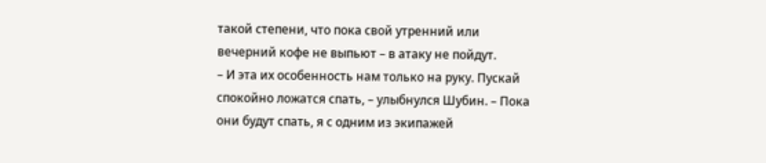такой степени, что пока свой утренний или вечерний кофе не выпьют – в атаку не пойдут.
– И эта их особенность нам только на руку. Пускай спокойно ложатся спать, – улыбнулся Шубин. – Пока они будут спать, я с одним из экипажей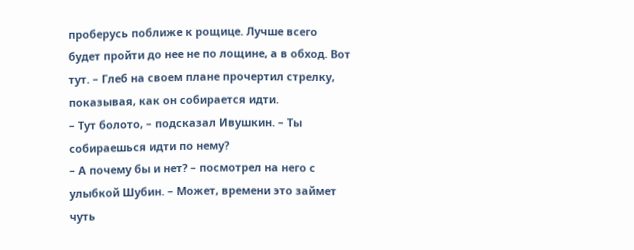проберусь поближе к рощице. Лучше всего будет пройти до нее не по лощине, а в обход. Вот тут. – Глеб на своем плане прочертил стрелку, показывая, как он собирается идти.
– Тут болото, – подсказал Ивушкин. – Ты собираешься идти по нему?
– А почему бы и нет? – посмотрел на него с улыбкой Шубин. – Может, времени это займет чуть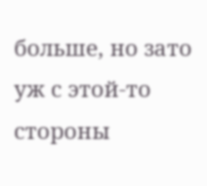больше, но зато уж с этой-то стороны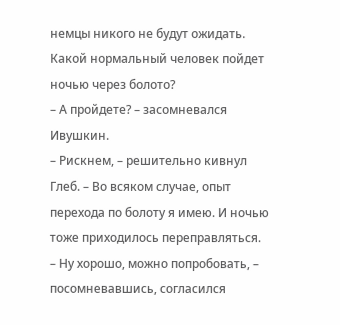немцы никого не будут ожидать. Какой нормальный человек пойдет ночью через болото?
– А пройдете? – засомневался Ивушкин.
– Рискнем, – решительно кивнул Глеб. – Во всяком случае, опыт перехода по болоту я имею. И ночью тоже приходилось переправляться.
– Ну хорошо, можно попробовать, – посомневавшись, согласился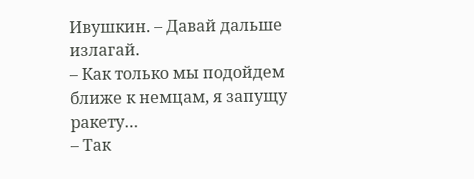Ивушкин. – Давай дальше излагай.
– Как только мы подойдем ближе к немцам, я запущу ракету…
– Так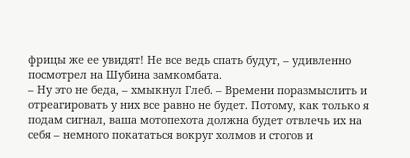фрицы же ее увидят! Не все ведь спать будут, – удивленно посмотрел на Шубина замкомбата.
– Ну это не беда, – хмыкнул Глеб. – Времени поразмыслить и отреагировать у них все равно не будет. Потому, как только я подам сигнал, ваша мотопехота должна будет отвлечь их на себя – немного покататься вокруг холмов и стогов и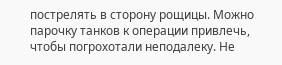пострелять в сторону рощицы. Можно парочку танков к операции привлечь, чтобы погрохотали неподалеку. Не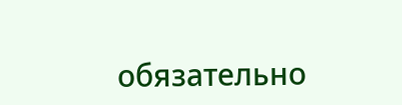обязательно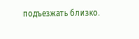подъезжать близко.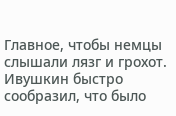Главное, чтобы немцы слышали лязг и грохот.
Ивушкин быстро сообразил, что было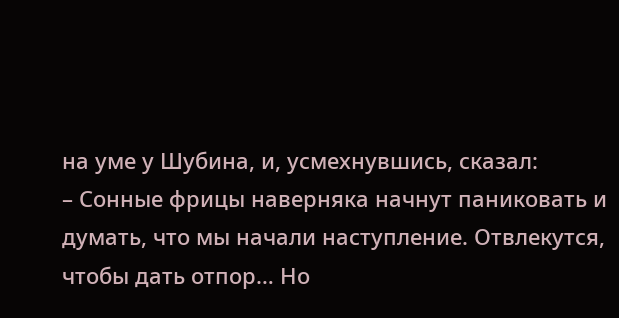на уме у Шубина, и, усмехнувшись, сказал:
– Сонные фрицы наверняка начнут паниковать и думать, что мы начали наступление. Отвлекутся, чтобы дать отпор… Но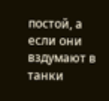постой, а если они вздумают в танки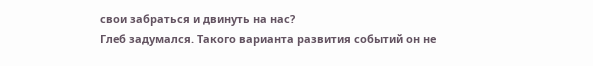свои забраться и двинуть на нас?
Глеб задумался. Такого варианта развития событий он не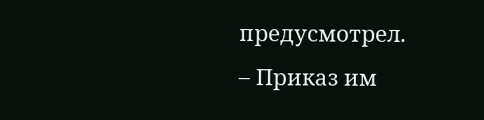предусмотрел.
– Приказ им